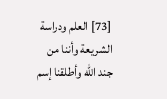[73] العلم ودراسة الشريعة وأننا من جند الله وأطلقنا إسم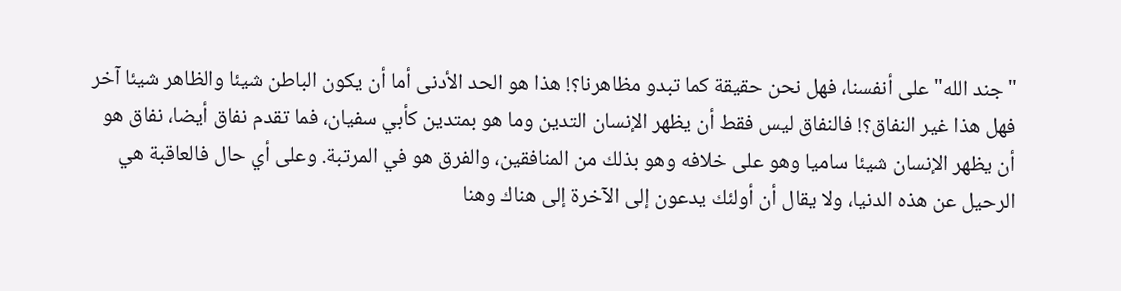"جند الله" على أنفسنا، فهل نحن حقيقة كما تبدو مظاهرنا؟! هذا هو الحد الأدنى أما أن يكون الباطن شيئا والظاهر شيئا آخر فهل هذا غير النفاق؟! فالنفاق ليس فقط أن يظهر الإنسان التدين وما هو بمتدين كأبي سفيان، فما تقدم نفاق أيضا، نفاق هو أن يظهر الإنسان شيئا ساميا وهو على خلافه وهو بذلك من المنافقين، والفرق هو في المرتبة. وعلى أي حال فالعاقبة هي الرحيل عن هذه الدنيا، ولا يقال أن أولئك يدعون إلى الآخرة إلى هناك وهنا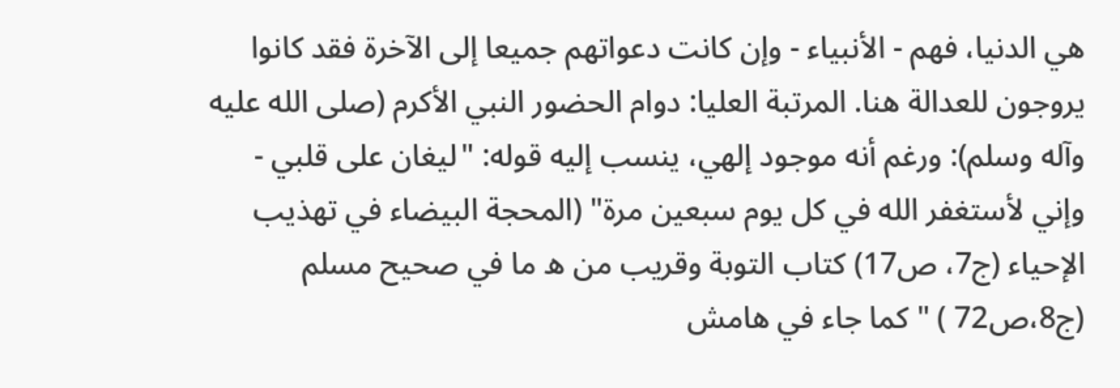هي الدنيا، فهم - الأنبياء - وإن كانت دعواتهم جميعا إلى الآخرة فقد كانوا يروجون للعدالة هنا. المرتبة العليا: دوام الحضور النبي الأكرم (صلى الله عليه وآله وسلم): ورغم أنه موجود إلهي، ينسب إليه قوله: "ليغان على قلبي - وإني لأستغفر الله في كل يوم سبعين مرة" (المحجة البيضاء في تهذيب الإحياء (ج7، ص17) كتاب التوبة وقريب من ه ما في صحيح مسلم (ج8،ص72 ) " كما جاء في هامش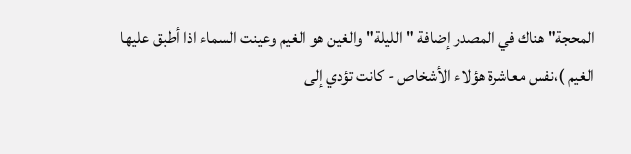المحجة" هناك في المصدر إضافة "الليلة" والغين هو الغيم وعينت السماء اذا أطبق عليها الغيم )،نفس معاشرة هؤلاء الأشخاص - كانت تؤدي إلى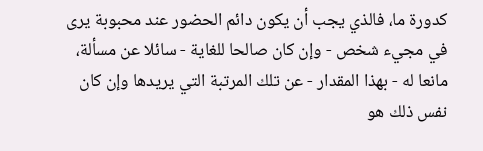كدورة ما، فالذي يجب أن يكون دائم الحضور عند محبوبة يرى في مجيء شخص - وإن كان صالحا للغاية - سائلا عن مسألة، مانعا له - بهذا المقدار - عن تلك المرتبة التي يريدها وإن كان نفس ذلك هو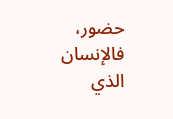حضور، فالإنسان الذي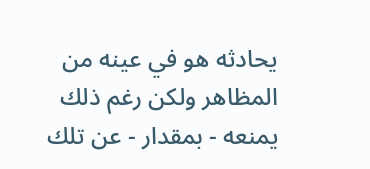يحادثه هو في عينه من المظاهر ولكن رغم ذلك يمنعه - بمقدار - عن تلك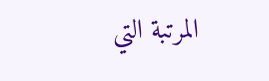المرتبة التي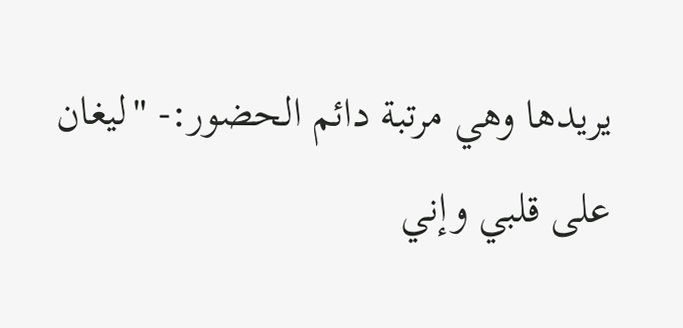يريدها وهي مرتبة دائم الحضور:- "ليغان على قلبي وإني